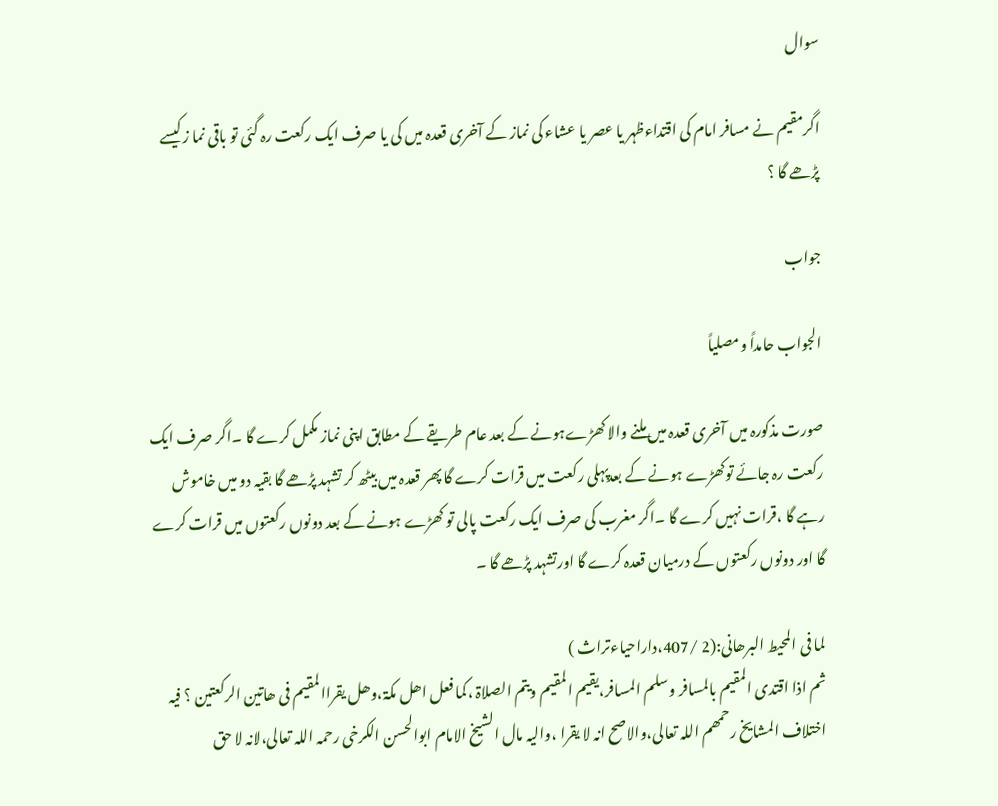سوال

اگرمقیم نے مسافر امام کی اقتداءظہر یا عصر یا عشاء کی نماز کے آخری قعدہ میں کی یا صرف ایک رکعت رہ گئی تو باقی نما زکیسے پڑھے گا ؟

جواب

الجواب حامداً ومصلیاً

صورت مذکورہ میں آخری قعدہ میں ملنے والا کھڑےہونے کے بعد عام طریقے کے مطابق اپنی نماز مکمل کرے گا ۔اگر صرف ایک رکعت رہ جائے توکھڑے ہونے کے بعدپہلی رکعت میں قرات کرے گا پھر قعدہ میں بیٹھ کر تشہد پڑھے گا بقیہ دو میں خاموش رہے گا ،قرات نہیں کرے گا ۔اگر مغرب کی صرف ایک رکعت پالی تو کھڑے ہونے کے بعد دونوں رکعتوں میں قرات کرے گا اور دونوں رکعتوں کے درمیان قعدہ کرے گا اورتشہد پڑھے گا ۔

لما فی المحیط البرھانی:(2 /407،داراحیاءتراث )
ثم اذا اقتدی المقیم بالمسافر وسلم المسافر،یقیم المقیم ویتم الصلاۃ ،کما فعل اھل مکۃ،وھل یقراالمقیم فی ھاتین الرکعتین ؟ فیہ اختلاف المشایخ رحمھم اللہ تعالی،والاصح انہ لا یقرا ،والیہ مال الشیخ الامام ابوالحسن الکرخی رحمہ اللہ تعالی،لانہ لا حق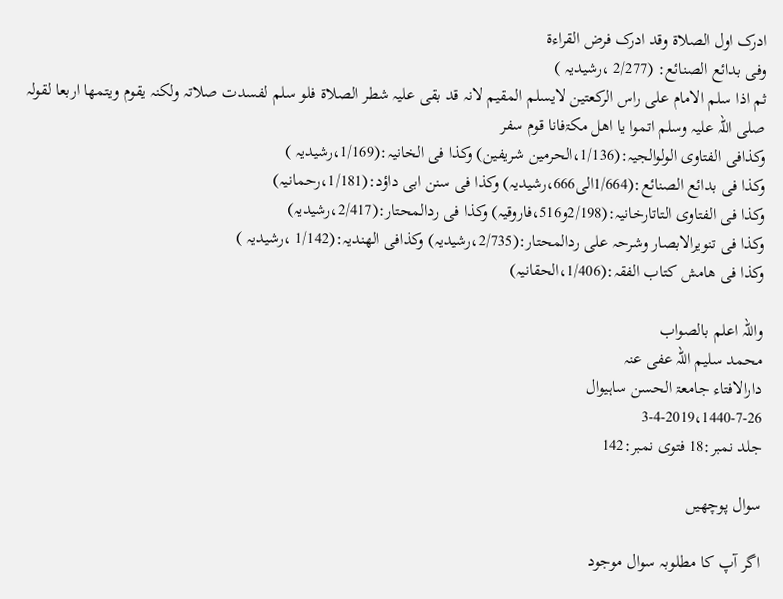ادرک اول الصلاۃ وقد ادرک فرض القراءۃ
وفی بدائع الصنائع: (2/277 ،رشیدیہ )
ثم اذا سلم الامام علی راس الرکعتین لایسلم المقیم لانہ قد بقی علیہ شطر الصلاۃ فلو سلم لفسدت صلاتہ ولکنہ یقوم ویتمھا اربعا لقولہ صلی اللہ علیہ وسلم اتموا یا اھل مکۃفانا قوم سفر
وکذافی الفتاوی الولوالجیہ:(1/136،الحرمین شریفین) وکذا فی الخانیہ:(1/169،رشیدیہ )
وکذا فی بدائع الصنائع:(1/664الی666،رشیدیہ) وکذا فی سنن ابی داؤد:(1/181،رحمانیہ)
وکذا فی الفتاوی التاتارخانیہ:(2/198و516،فاروقیہ) وکذا فی ردالمحتار:(2/417،رشیدیہ)
وکذا فی تنویرالابصار وشرحہ علی ردالمحتار:(2/735،رشیدیہ) وکذافی الھندیہ:(1/142 ،رشیدیہ )
وکذا فی ھامش کتاب الفقہ:(1/406،الحقانیہ)

واللہ اعلم بالصواب
محمد سلیم اللہ عفی عنہ
دارالافتاء جامعۃ الحسن ساہیوال
3-4-2019،1440-7-26
جلد نمبر:18 فتوی نمبر:142

سوال پوچھیں

اگر آپ کا مطلوبہ سوال موجود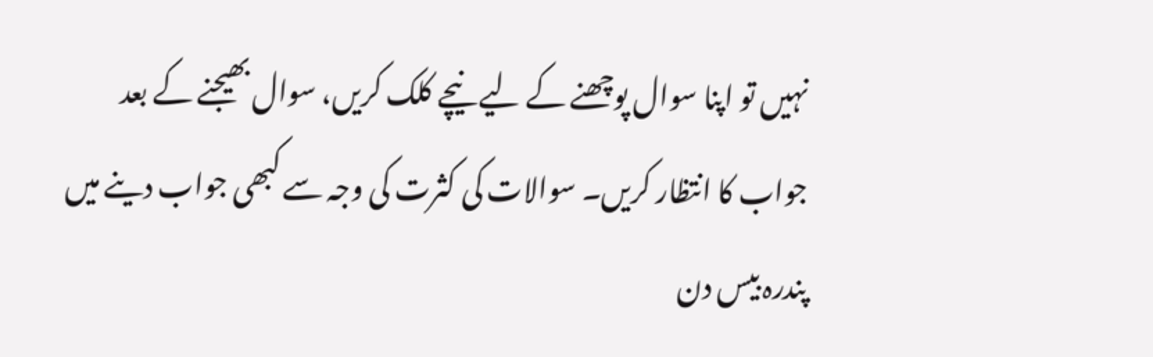نہیں تو اپنا سوال پوچھنے کے لیے نیچے کلک کریں، سوال بھیجنے کے بعد جواب کا انتظار کریں۔ سوالات کی کثرت کی وجہ سے کبھی جواب دینے میں پندرہ بیس دن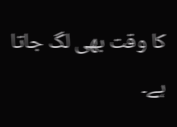کا وقت بھی لگ جاتا ہے۔